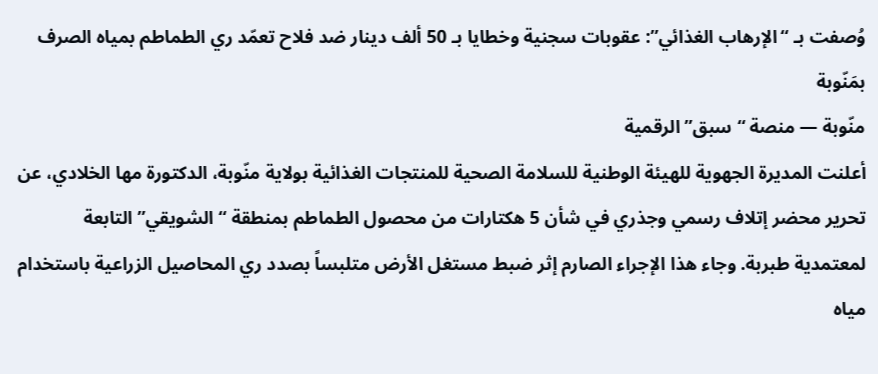وُصفت بـ “الإرهاب الغذائي”: عقوبات سجنية وخطايا بـ 50 ألف دينار ضد فلاح تعمّد ري الطماطم بمياه الصرف بمَنّوبة
منّوبة — منصة “سبق” الرقمية
أعلنت المديرة الجهوية للهيئة الوطنية للسلامة الصحية للمنتجات الغذائية بولاية منّوبة، الدكتورة مها الخلادي، عن تحرير محضر إتلاف رسمي وجذري في شأن 5 هكتارات من محصول الطماطم بمنطقة “الشويقي” التابعة لمعتمدية طبربة. وجاء هذا الإجراء الصارم إثر ضبط مستغل الأرض متلبساً بصدد ري المحاصيل الزراعية باستخدام مياه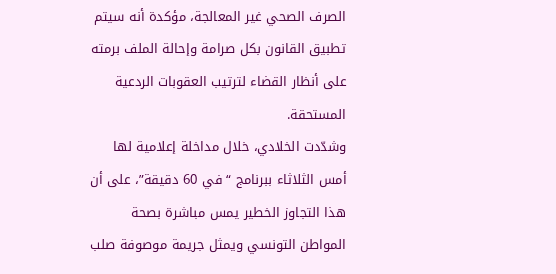الصرف الصحي غير المعالجة، مؤكدة أنه سيتم تطبيق القانون بكل صرامة وإحالة الملف برمته على أنظار القضاء لترتيب العقوبات الردعية المستحقة.
وشدّدت الخلادي، خلال مداخلة إعلامية لها أمس الثلاثاء ببرنامج “في 60 دقيقة”، على أن هذا التجاوز الخطير يمس مباشرة بصحة المواطن التونسي ويمثل جريمة موصوفة صلب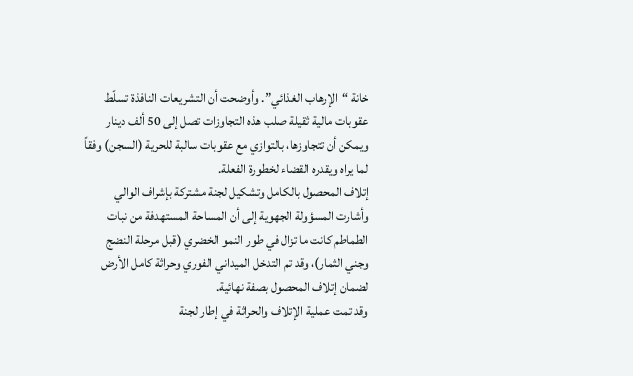خانة “الإرهاب الغذائي”. وأوضحت أن التشريعات النافذة تسلّط عقوبات مالية ثقيلة صلب هذه التجاوزات تصل إلى 50 ألف دينار ويمكن أن تتجاوزها، بالتوازي مع عقوبات سالبة للحرية (السجن) وفقاً لما يراه ويقدره القضاء لخطورة الفعلة.
إتلاف المحصول بالكامل وتشكيل لجنة مشتركة بإشراف الوالي
وأشارت المسؤولة الجهوية إلى أن المساحة المستهدفة من نبات الطماطم كانت ما تزال في طور النمو الخضري (قبل مرحلة النضج وجني الثمار)، وقد تم التدخل الميداني الفوري وحراثة كامل الأرض لضمان إتلاف المحصول بصفة نهائية.
وقد تمت عملية الإتلاف والحراثة في إطار لجنة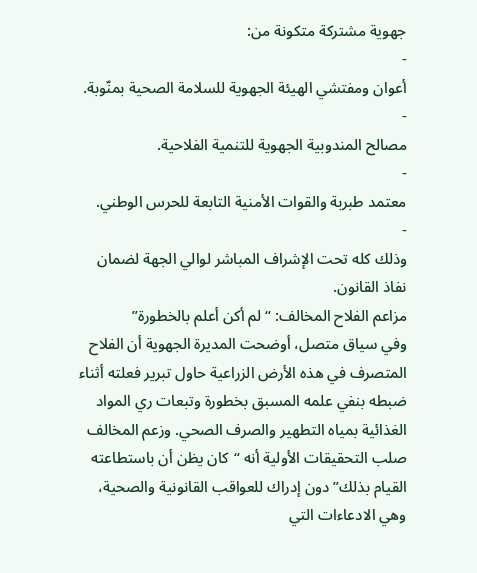جهوية مشتركة متكونة من:
-
أعوان ومفتشي الهيئة الجهوية للسلامة الصحية بمنّوبة.
-
مصالح المندوبية الجهوية للتنمية الفلاحية.
-
معتمد طبربة والقوات الأمنية التابعة للحرس الوطني.
-
وذلك كله تحت الإشراف المباشر لوالي الجهة لضمان نفاذ القانون.
مزاعم الفلاح المخالف: “لم أكن أعلم بالخطورة”
وفي سياق متصل، أوضحت المديرة الجهوية أن الفلاح المتصرف في هذه الأرض الزراعية حاول تبرير فعلته أثناء ضبطه بنفي علمه المسبق بخطورة وتبعات ري المواد الغذائية بمياه التطهير والصرف الصحي. وزعم المخالف صلب التحقيقات الأولية أنه “كان يظن أن باستطاعته القيام بذلك” دون إدراك للعواقب القانونية والصحية، وهي الادعاءات التي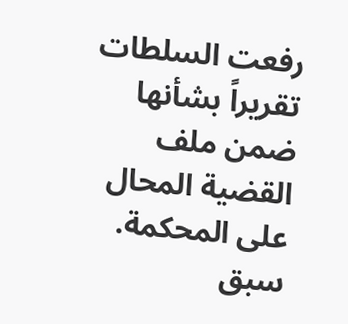رفعت السلطات تقريراً بشأنها ضمن ملف القضية المحال على المحكمة.
سبق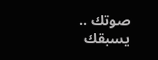صوتك .. يسبقك